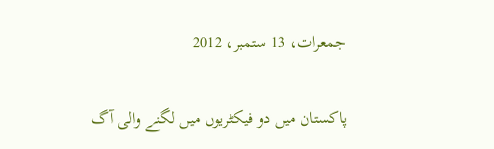جمعرات، 13 ستمبر، 2012

پاکستان میں دو فیکٹریوں میں لگنے والی آگ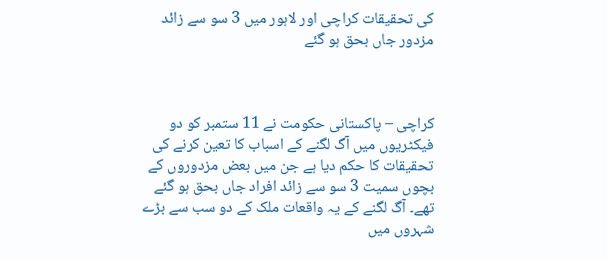کی تحقیقات کراچی اور لاہور میں 3 سو سے زائد مزدور جاں بحق ہو گئے



کراچی – پاکستانی حکومت نے 11 ستمبر کو دو فیکٹریوں میں آگ لگنے کے اسباب کا تعین کرنے کی تحقیقات کا حکم دیا ہے جن میں بعض مزدوروں کے بچوں سمیت 3 سو سے زائد افراد جاں بحق ہو گئے تھے۔ آگ لگنے کے یہ واقعات ملک کے دو سب سے بڑے شہروں میں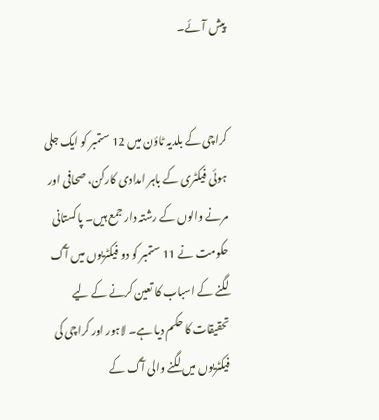پیش آئے۔


کراچی کے بلدیہ ٹاؤن میں 12 ستمبر کو ایک جلی ہوئی فیکٹری کے باہر امدادی کارکن، صحافی اور مرنے والوں کے رشتہ دار جمع ہیں۔ پاکستانی حکومت نے 11 ستمبر کو دو فیکٹریوں میں آگ لگنے کے اسباب کا تعین کرنے کے لیے تحقیقات کا حکم دیا ہے۔ لاہور اور کراچی کی فیکٹریوں میں لگنے والی آگ کے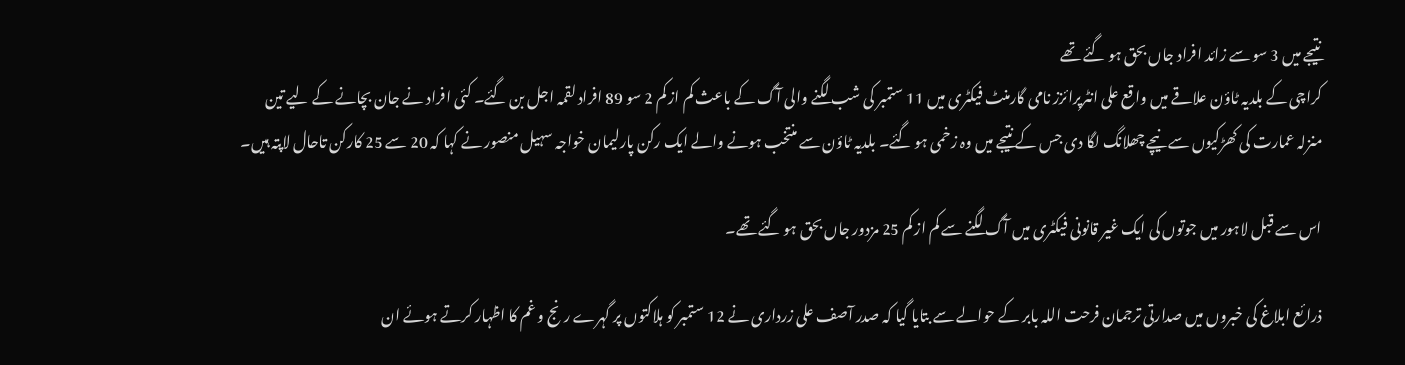نتیجے میں 3 سو سے زائد افراد جاں بحق ہو گئے تھے
کراچی کے بلدیہ ٹاؤن علاقے میں واقع علی انٹرپرائزز نامی گارمنٹ فیکٹری میں 11 ستمبر کی شب لگنے والی آگ کے باعث کم از کم 2 سو 89 افراد لقمہ اجل بن گئے۔ کئی افراد نے جان بچانے کے لیے تین منزلہ عمارت کی کھڑکیوں سے نیچے چھلانگ لگا دی جس کے نتیجے میں وہ زخمی ہو گئے۔ بلدیہ ٹاؤن سے منتخب ہونے والے ایک رکن پارلیمان خواجہ سہیل منصور نے کہا کہ 20 سے 25 کارکن تاحال لاپتہ ہیں۔

اس سے قبل لاہور میں جوتوں کی ایک غیر قانونی فیکٹری میں آگ لگنے سے کم از کم 25 مزدور جاں بحق ہو گئے تھے۔

ذرائع ابلاغ کی خبروں میں صدارتی ترجمان فرحت اللہ بابر کے حوالے سے بتایا گیا کہ صدر آصف علی زرداری نے 12 ستمبر کو ہلاکتوں پر گہرے رنج و غم کا اظہار کرتے ہوئے ان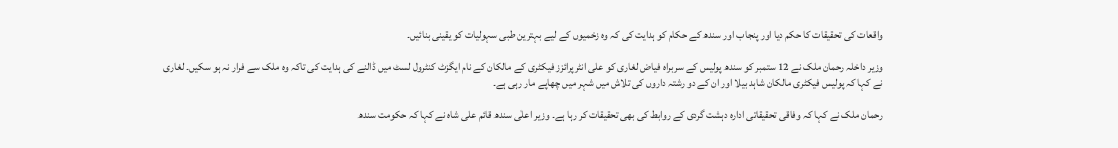واقعات کی تحقیقات کا حکم دیا اور پنجاب اور سندھ کے حکام کو ہدایت کی کہ وہ زخمیوں کے لیے بہترین طبی سہولیات کو یقینی بنائیں۔

وزیر داخلہ رحمان ملک نے 12 ستمبر کو سندھ پولیس کے سربراہ فیاض لغاری کو علی انٹرپرائزز فیکٹری کے مالکان کے نام ایگزٹ کنٹرول لسٹ میں ڈالنے کی ہدایت کی تاکہ وہ ملک سے فرار نہ ہو سکیں۔ لغاری نے کہا کہ پولیس فیکٹری مالکان شاہد بیلا اور ان کے دو رشتہ داروں کی تلاش میں شہر میں چھاپے مار رہی ہے۔

رحمان ملک نے کہا کہ وفاقی تحقیقاتی ادارہ دہشت گردی کے روابط کی بھی تحقیقات کر رہا ہے۔ وزیر اعلٰی سندھ قائم علی شاہ نے کہا کہ حکومت سندھ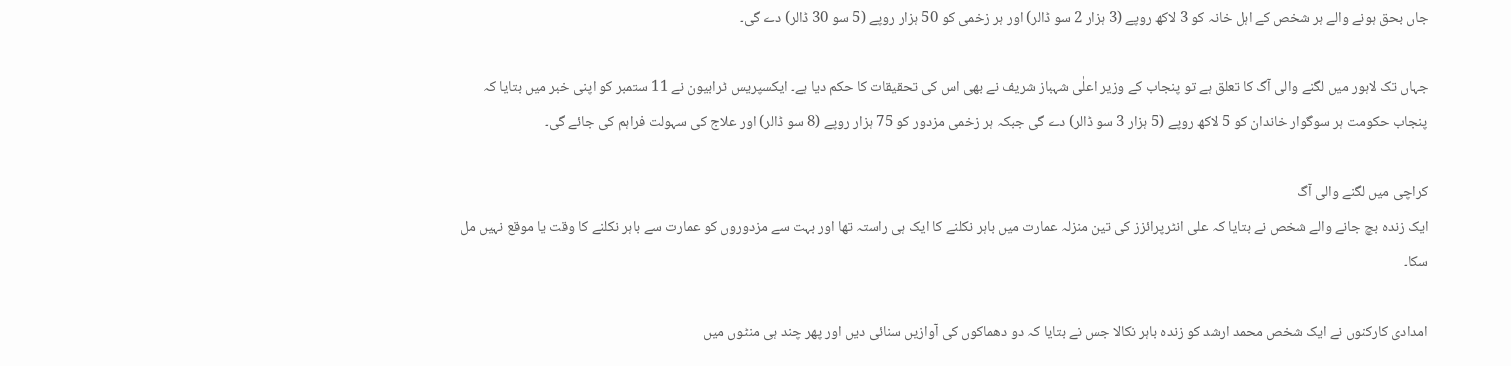جاں بحق ہونے والے ہر شخص کے اہل خانہ کو 3 لاکھ روپے (3 ہزار 2 سو ڈالر) اور ہر زخمی کو 50 ہزار روپے (5 سو 30 ڈالر) دے گی۔

جہاں تک لاہور میں لگنے والی آگ کا تعلق ہے تو پنجاب کے وزیر اعلٰی شہباز شریف نے بھی اس کی تحقیقات کا حکم دیا ہے۔ ایکسپریس ٹرابیون نے 11 ستمبر کو اپنی خبر میں بتایا کہ پنجاب حکومت ہر سوگوار خاندان کو 5 لاکھ روپے (5 ہزار 3 سو ڈالر) دے گی جبکہ ہر زخمی مزدور کو 75 ہزار روپے (8 سو ڈالر) اور علاج کی سہولت فراہم کی جائے گی۔

کراچی میں لگنے والی آگ
ایک زندہ بچ جانے والے شخص نے بتایا کہ علی انٹرپرائزز کی تین منزلہ عمارت میں باہر نکلنے کا ایک ہی راستہ تھا اور بہت سے مزدوروں کو عمارت سے باہر نکلنے کا وقت یا موقع نہیں مل سکا۔

امدادی کارکنوں نے ایک شخص محمد ارشد کو زندہ باہر نکالا جس نے بتایا کہ دو دھماکوں کی آوازیں سنائی دیں اور پھر چند ہی منٹوں میں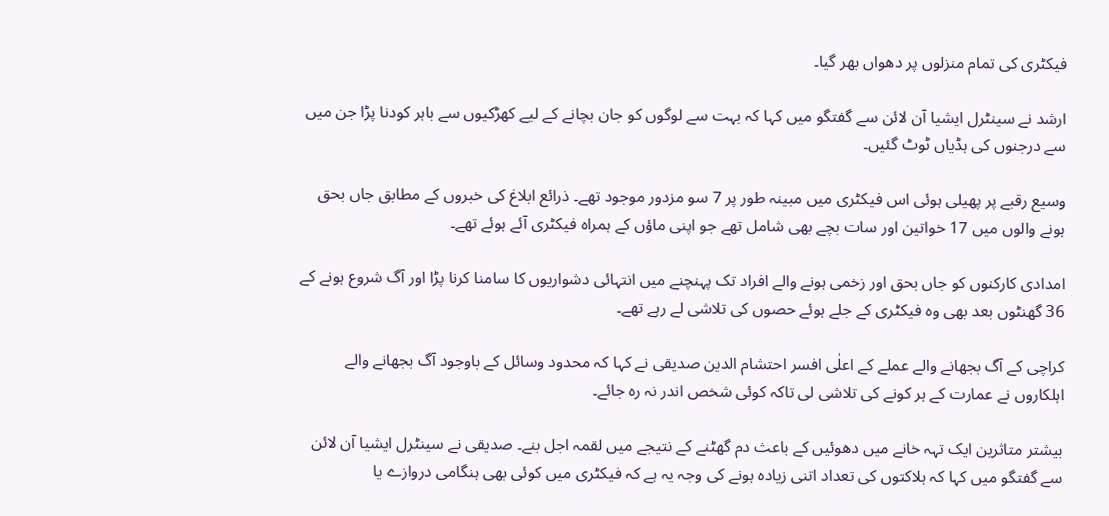فیکٹری کی تمام منزلوں پر دھواں بھر گیا۔

ارشد نے سینٹرل ایشیا آن لائن سے گفتگو میں کہا کہ بہت سے لوگوں کو جان بچانے کے لیے کھڑکیوں سے باہر کودنا پڑا جن میں سے درجنوں کی ہڈیاں ٹوٹ گئیں۔

وسیع رقبے پر پھیلی ہوئی اس فیکٹری میں مبینہ طور پر 7 سو مزدور موجود تھے۔ ذرائع ابلاغ کی خبروں کے مطابق جاں بحق ہونے والوں میں 17 خواتین اور سات بچے بھی شامل تھے جو اپنی ماؤں کے ہمراہ فیکٹری آئے ہوئے تھے۔

امدادی کارکنوں کو جاں بحق اور زخمی ہونے والے افراد تک پہنچنے میں انتہائی دشواریوں کا سامنا کرنا پڑا اور آگ شروع ہونے کے 36 گھنٹوں بعد بھی وہ فیکٹری کے جلے ہوئے حصوں کی تلاشی لے رہے تھے۔

کراچی کے آگ بجھانے والے عملے کے اعلٰی افسر احتشام الدین صدیقی نے کہا کہ محدود وسائل کے باوجود آگ بجھانے والے اہلکاروں نے عمارت کے ہر کونے کی تلاشی لی تاکہ کوئی شخص اندر نہ رہ جائے۔

بیشتر متاثرین ایک تہہ خانے میں دھوئیں کے باعث دم گھٹنے کے نتیجے میں لقمہ اجل بنے۔ صدیقی نے سینٹرل ایشیا آن لائن سے گفتگو میں کہا کہ ہلاکتوں کی تعداد اتنی زیادہ ہونے کی وجہ یہ ہے کہ فیکٹری میں کوئی بھی ہنگامی دروازے یا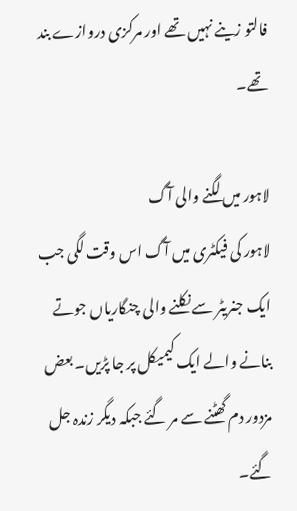فالتو زینے نہیں تھے اور مرکزی دروازے بند تھے۔

لاہور میں لگنے والی آگ
لاہور کی فیکٹری میں آگ اس وقت لگی جب ایک جنریٹر سے نکلنے والی چنگاریاں جوتے بنانے والے ایک کیمیکل پر جا پڑیں۔ بعض مزدور دم گھٹنے سے مر گئے جبکہ دیگر زندہ جل گئے۔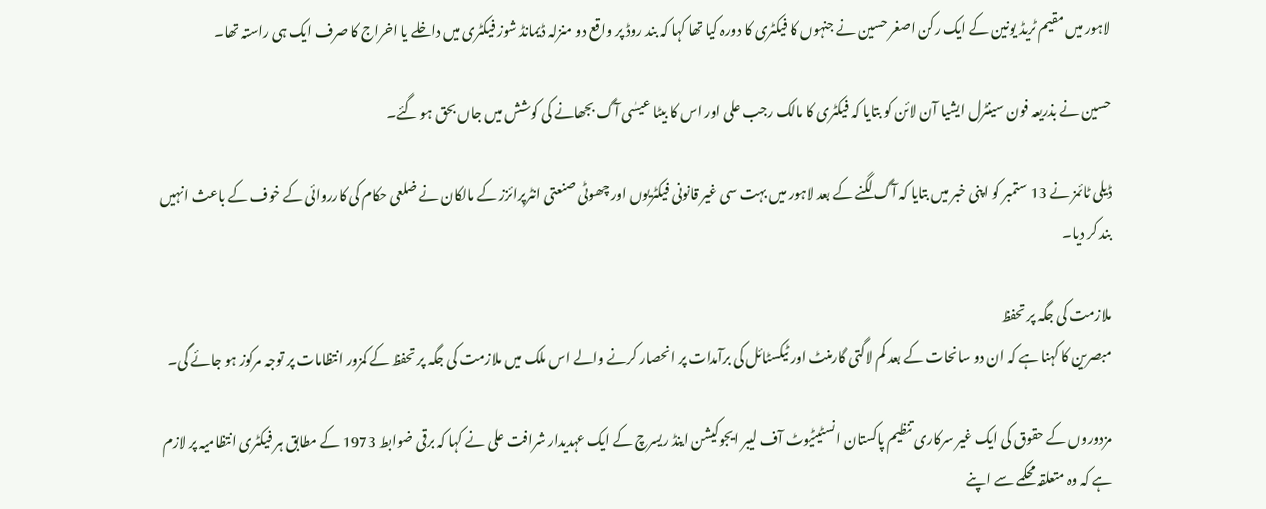لاہور میں مقیم ٹریڈ یونین کے ایک رکن اصغر حسین نے جنہوں کا فیکٹری کا دورہ کیا تھا کہا کہ بند روڈ پر واقع دو منزلہ ڈیمانڈ شوز فیکٹری میں داخلے یا اخراج کا صرف ایک ہی راستہ تھا۔

حسین نے بذریعہ فون سینٹرل ایشیا آن لائن کو بتایا کہ فیکٹری کا مالک رجب علی اور اس کا بیٹا عیسٰی آگ بجھانے کی کوشش میں جاں بحق ہو گئے۔

ڈیلی ٹائمز نے 13 ستمبر کو اپنی خبر میں بتایا کہ آگ لگنے کے بعد لاہور میں بہت سی غیر قانونی فیکٹریوں اور چھوٹی صنعتی انٹرپرائزز کے مالکان نے ضلعی حکام کی کارروائی کے خوف کے باعث انہیں بند کر دیا۔

ملازمت کی جگہ پر تحفظ
مبصرین کا کہنا ہے کہ ان دو سانحات کے بعد کم لاگتی گارمنٹ اور ٹیکسٹائل کی برآمدات پر انحصار کرنے والے اس ملک میں ملازمت کی جگہ پر تحفظ کے کمزور انتظامات پر توجہ مرکوز ہو جائے گی۔

مزدوروں کے حقوق کی ایک غیر سرکاری تنظیم پاکستان انسٹیٹیوٹ آف لیبر ایجوکیشن اینڈ ریسرچ کے ایک عہدیدار شرافت علی نے کہا کہ برقی ضوابط 1973 کے مطابق ہر فیکٹری انتظامیہ پر لازم ہے کہ وہ متعلقہ محکمے سے اپنے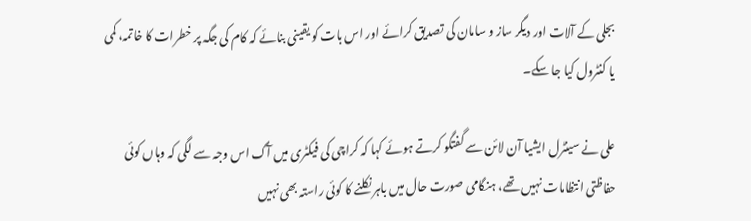بجلی کے آلات اور دیگر ساز و سامان کی تصدیق کرائے اور اس بات کو یقینی بنائے کہ کام کی جگہ پر خطرات کا خاتمہ، کمی یا کنٹرول کیا جا سکے۔

علی نے سینٹرل ایشیا آن لائن سے گفتگو کرتے ہوئے کہا کہ کراچی کی فیکٹری میں آگ اس وجہ سے لگی کہ وہاں کوئی حفاظتی انتظامات نہیں تھے، ہنگامی صورت حال میں باہر نکلنے کا کوئی راستہ بھی نہیں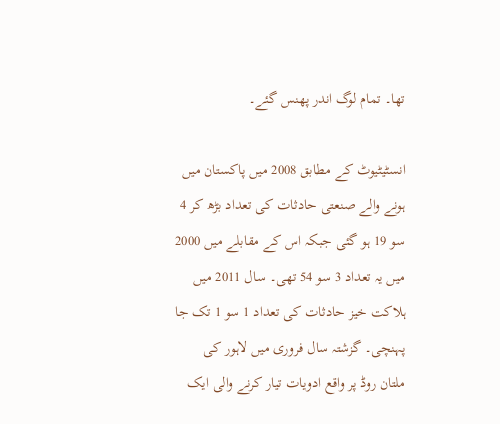تھا۔ تمام لوگ اندر پھنس گئے۔

انسٹیٹیوٹ کے مطابق 2008 میں پاکستان میں ہونے والے صنعتی حادثات کی تعداد بڑھ کر 4 سو 19 ہو گئی جبکہ اس کے مقابلے میں 2000 میں یہ تعداد 3 سو 54 تھی۔ سال 2011 میں ہلاکت خیز حادثات کی تعداد 1 سو 1 تک جا پہنچی۔ گزشتہ سال فروری میں لاہور کی ملتان روڈ پر واقع ادویات تیار کرنے والی ایک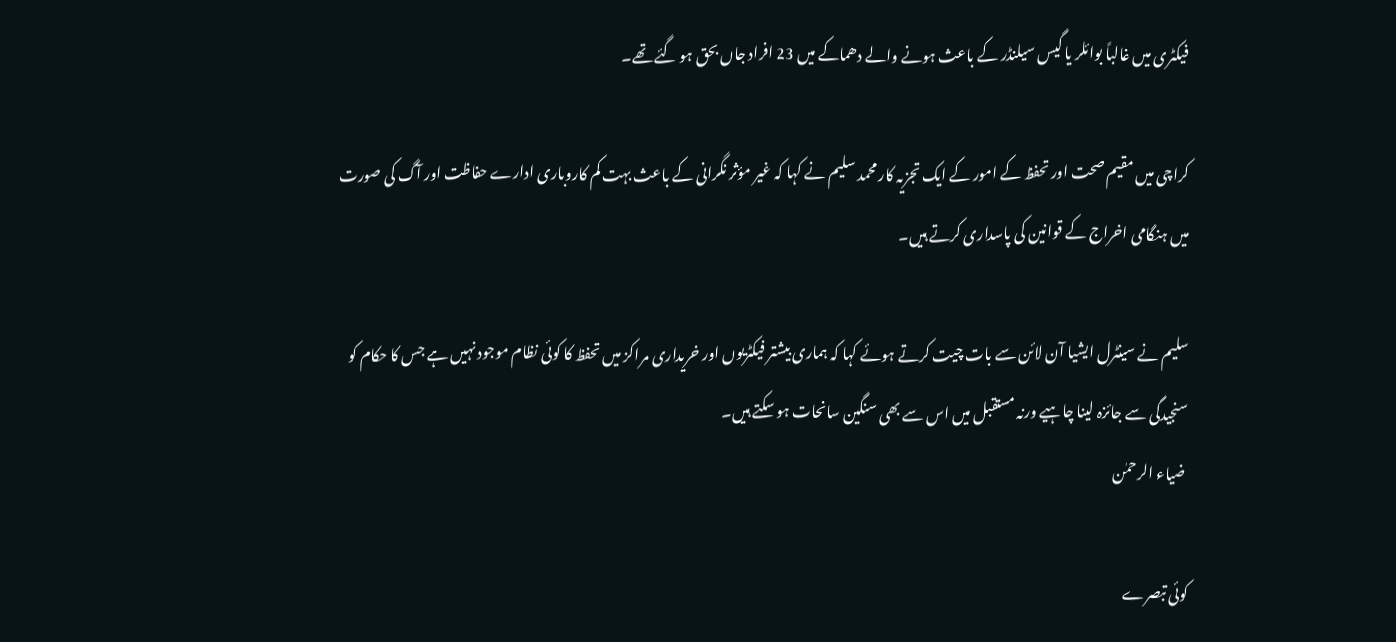فیکٹری میں غالباً بوائلر یا گیس سیلنڈر کے باعث ہونے والے دھماکے میں 23 افراد جاں بحق ہو گئے تھے۔

کراچی میں مقیم صحت اور تحفظ کے امور کے ایک تجزیہ کار محمد سلیم نے کہا کہ غیر مؤثر نگرانی کے باعث بہت کم کاروباری ادارے حفاظت اور آگ کی صورت میں ہنگامی اخراج کے قوانین کی پاسداری کرتے ہیں۔

سلیم نے سینٹرل ایشیا آن لائن سے بات چیت کرتے ہوئے کہا کہ ہماری بیشتر فیکٹریوں اور خریداری مراکز میں تحفظ کا کوئی نظام موجود نہیں ہے جس کا حکام کو سنجیدگی سے جائزہ لینا چاہیے ورنہ مستقبل میں اس سے بھی سنگین سانحات ہو سکتے ہیں۔
 ضیاء الرحمٰن

کوئی تبصرے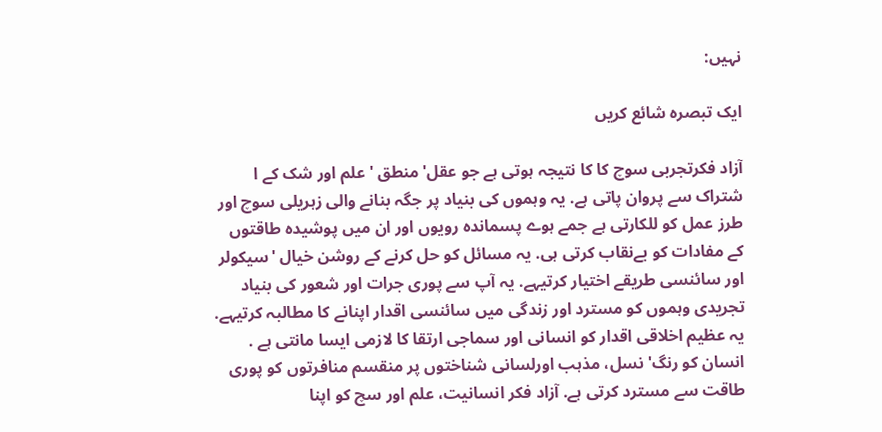نہیں:

ایک تبصرہ شائع کریں

آزاد فکرتجربی سوچ کا کا نتیجہ ہوتی ہے جو عقل' منطق ' علم اور شک کے ا شتراک سے پروان پاتی ہے. یہ وہموں کی بنیاد پر جگہ بنانے والی زہریلی سوچ اور طرز عمل کو للکارتی ہے جمے ہوے پسماندہ رویوں اور ان میں پوشیدہ طاقتوں
کے مفادات کو بےنقاب کرتی ہی. یہ مسائل کو حل کرنے کے روشن خیال 'سیکولر اور سائنسی طریقے اختیار کرتیہے. یہ آپ سے پوری جرات اور شعور کی بنیاد تجریدی وہموں کو مسترد اور زندگی میں سائنسی اقدار اپنانے کا مطالبہ کرتیہے. یہ عظیم اخلاقی اقدار کو انسانی اور سماجی ارتقا کا لازمی ایسا مانتی ہے . انسان کو رنگ' نسل، مذہب اورلسانی شناختوں پر منقسم منافرتوں کو پوری طاقت سے مسترد کرتی ہے. آزاد فکر انسانیت، علم اور سچ کو اپنا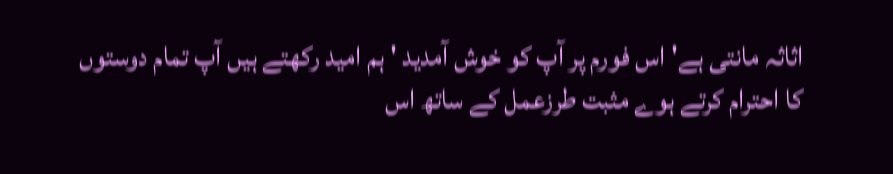اثاثہ مانتی ہے' اس فورم پر آپ کو خوش آمدید ' ہم امید رکھتے ہیں آپ تمام دوستوں کا احترام کرتے ہوے مثبت طرزعمل کے ساتھ اس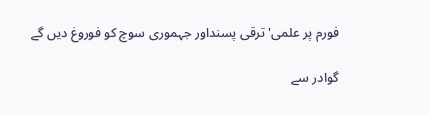فورم پر علمی' ترقی پسنداور جہموری سوچ کو فوروغ دیں گے

گوادر سے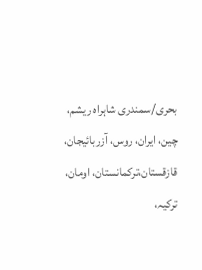بحری/سمندری شاہراہ ریشم، چین، ایران، روس، آزربائیجان، قازقستان،ترکمانستان، اومان، ترکیہ،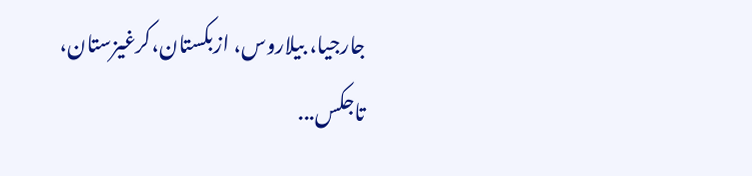جارجیا، بیلاروس، ازبکستان،کرغیزستان، تاجکس...